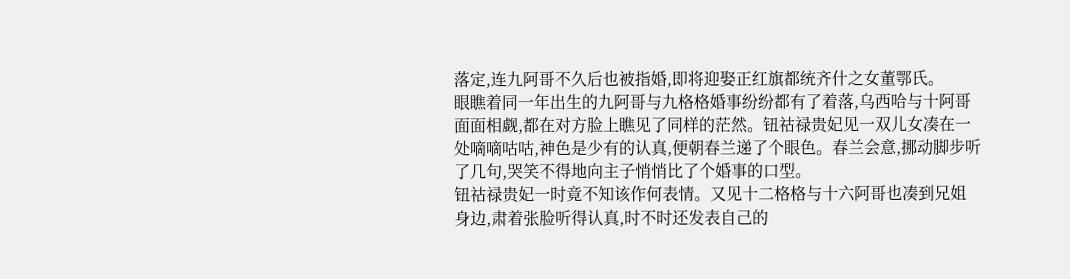落定,连九阿哥不久后也被指婚,即将迎娶正红旗都统齐什之女董鄂氏。
眼瞧着同一年出生的九阿哥与九格格婚事纷纷都有了着落,乌西哈与十阿哥面面相觑,都在对方脸上瞧见了同样的茫然。钮祜禄贵妃见一双儿女凑在一处嘀嘀咕咕,神色是少有的认真,便朝春兰递了个眼色。春兰会意,挪动脚步听了几句,哭笑不得地向主子悄悄比了个婚事的口型。
钮祜禄贵妃一时竟不知该作何表情。又见十二格格与十六阿哥也凑到兄姐身边,肃着张脸听得认真,时不时还发表自己的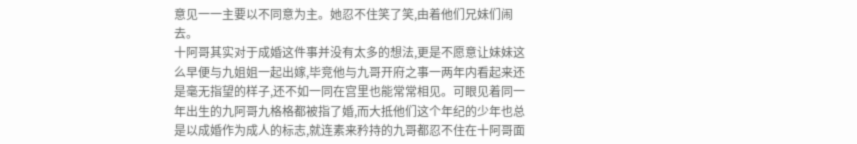意见一一主要以不同意为主。她忍不住笑了笑,由着他们兄妹们闹去。
十阿哥其实对于成婚这件事并没有太多的想法,更是不愿意让妹妹这么早便与九姐姐一起出嫁,毕竞他与九哥开府之事一两年内看起来还是毫无指望的样子,还不如一同在宫里也能常常相见。可眼见着同一年出生的九阿哥九格格都被指了婚,而大抵他们这个年纪的少年也总是以成婚作为成人的标志,就连素来矜持的九哥都忍不住在十阿哥面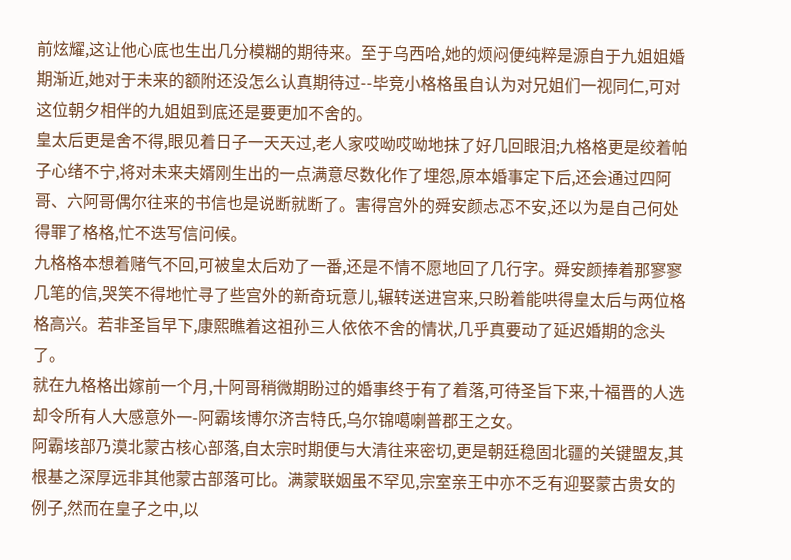前炫耀,这让他心底也生出几分模糊的期待来。至于乌西哈,她的烦闷便纯粹是源自于九姐姐婚期渐近,她对于未来的额附还没怎么认真期待过--毕竞小格格虽自认为对兄姐们一视同仁,可对这位朝夕相伴的九姐姐到底还是要更加不舍的。
皇太后更是舍不得,眼见着日子一天天过,老人家哎呦哎呦地抹了好几回眼泪;九格格更是绞着帕子心绪不宁,将对未来夫婿刚生出的一点满意尽数化作了埋怨,原本婚事定下后,还会通过四阿哥、六阿哥偶尔往来的书信也是说断就断了。害得宫外的舜安颜忐忑不安,还以为是自己何处得罪了格格,忙不迭写信问候。
九格格本想着赌气不回,可被皇太后劝了一番,还是不情不愿地回了几行字。舜安颜捧着那寥寥几笔的信,哭笑不得地忙寻了些宫外的新奇玩意儿,辗转送进宫来,只盼着能哄得皇太后与两位格格高兴。若非圣旨早下,康熙瞧着这祖孙三人依依不舍的情状,几乎真要动了延迟婚期的念头了。
就在九格格出嫁前一个月,十阿哥稍微期盼过的婚事终于有了着落,可待圣旨下来,十福晋的人选却令所有人大感意外一-阿霸垓博尔济吉特氏,乌尔锦噶喇普郡王之女。
阿霸垓部乃漠北蒙古核心部落,自太宗时期便与大清往来密切,更是朝廷稳固北疆的关键盟友,其根基之深厚远非其他蒙古部落可比。满蒙联姻虽不罕见,宗室亲王中亦不乏有迎娶蒙古贵女的例子,然而在皇子之中,以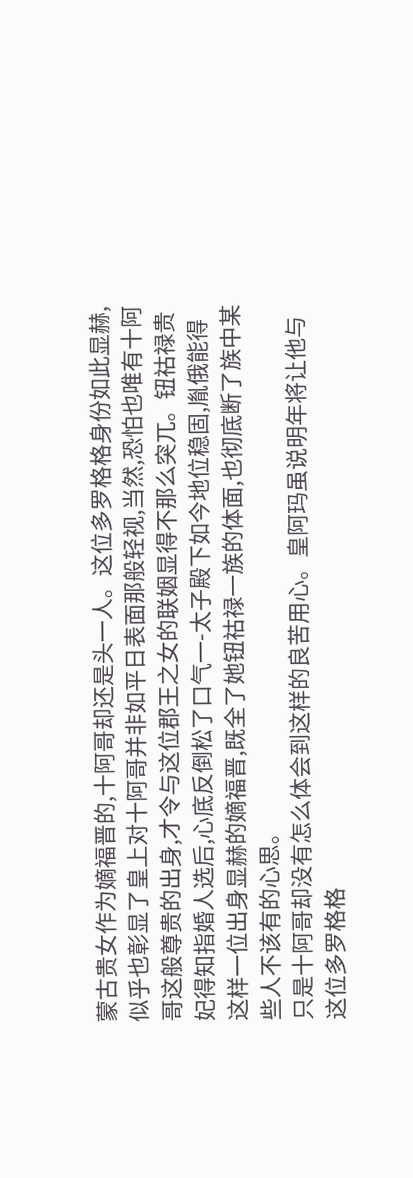蒙古贵女作为嫡福晋的,十阿哥却还是头一人。这位多罗格格身份如此显赫,似乎也彰显了皇上对十阿哥并非如平日表面那般轻视,当然,恐怕也唯有十阿哥这般尊贵的出身,才令与这位郡王之女的联姻显得不那么突兀。钮祜禄贵妃得知指婚人选后,心底反倒松了口气一-太子殿下如今地位稳固,胤俄能得这样一位出身显赫的嫡福晋,既全了她钮祜禄一族的体面,也彻底断了族中某些人不该有的心思。
只是十阿哥却没有怎么体会到这样的良苦用心。皇阿玛虽说明年将让他与这位多罗格格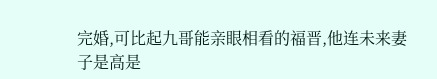完婚,可比起九哥能亲眼相看的福晋,他连未来妻子是高是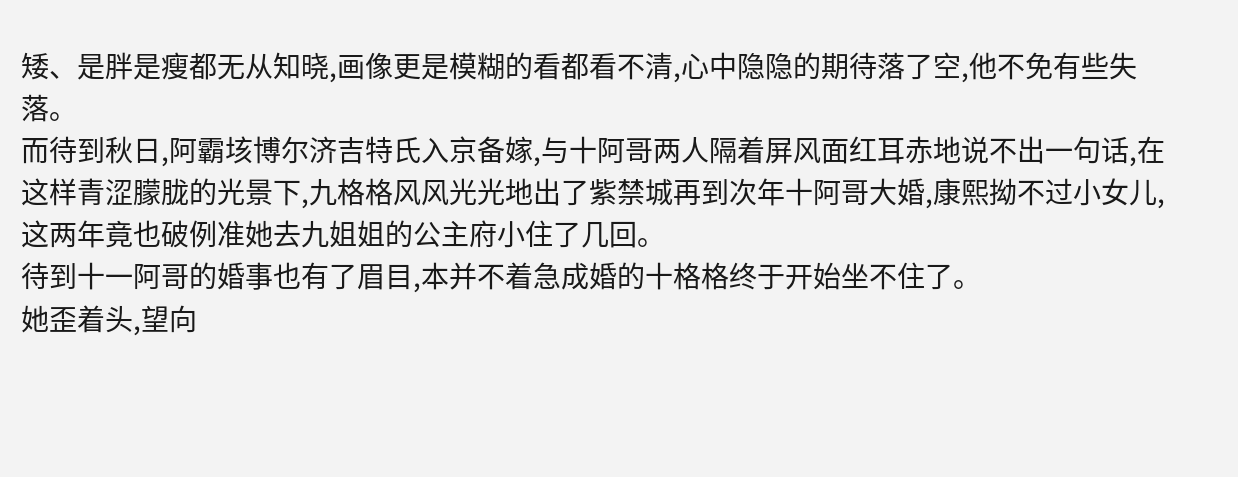矮、是胖是瘦都无从知晓,画像更是模糊的看都看不清,心中隐隐的期待落了空,他不免有些失落。
而待到秋日,阿霸垓博尔济吉特氏入京备嫁,与十阿哥两人隔着屏风面红耳赤地说不出一句话,在这样青涩朦胧的光景下,九格格风风光光地出了紫禁城再到次年十阿哥大婚,康熙拗不过小女儿,这两年竟也破例准她去九姐姐的公主府小住了几回。
待到十一阿哥的婚事也有了眉目,本并不着急成婚的十格格终于开始坐不住了。
她歪着头,望向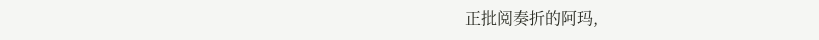正批阅奏折的阿玛,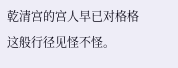乾清宫的宫人早已对格格这般行径见怪不怪。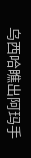乌西哈瞧出阿玛手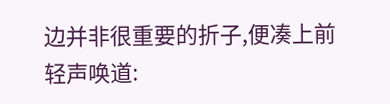边并非很重要的折子,便凑上前轻声唤道: